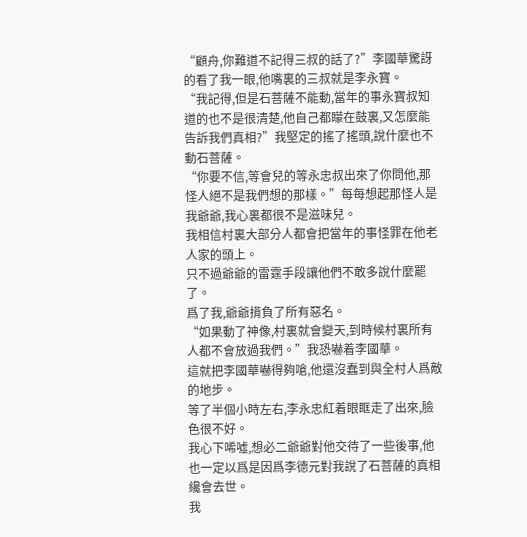“顧舟,你難道不記得三叔的話了?”李國華驚訝的看了我一眼,他嘴裏的三叔就是李永寶。
“我記得,但是石菩薩不能動,當年的事永寶叔知道的也不是很清楚,他自己都矇在鼓裏,又怎麼能告訴我們真相?”我堅定的搖了搖頭,說什麼也不動石菩薩。
“你要不信,等會兒的等永忠叔出來了你問他,那怪人絕不是我們想的那樣。”每每想起那怪人是我爺爺,我心裏都很不是滋味兒。
我相信村裏大部分人都會把當年的事怪罪在他老人家的頭上。
只不過爺爺的雷霆手段讓他們不敢多說什麼罷了。
爲了我,爺爺揹負了所有惡名。
“如果動了神像,村裏就會變天,到時候村裏所有人都不會放過我們。”我恐嚇着李國華。
這就把李國華嚇得夠嗆,他還沒蠢到與全村人爲敵的地步。
等了半個小時左右,李永忠紅着眼眶走了出來,臉色很不好。
我心下唏噓,想必二爺爺對他交待了一些後事,他也一定以爲是因爲李德元對我說了石菩薩的真相纔會去世。
我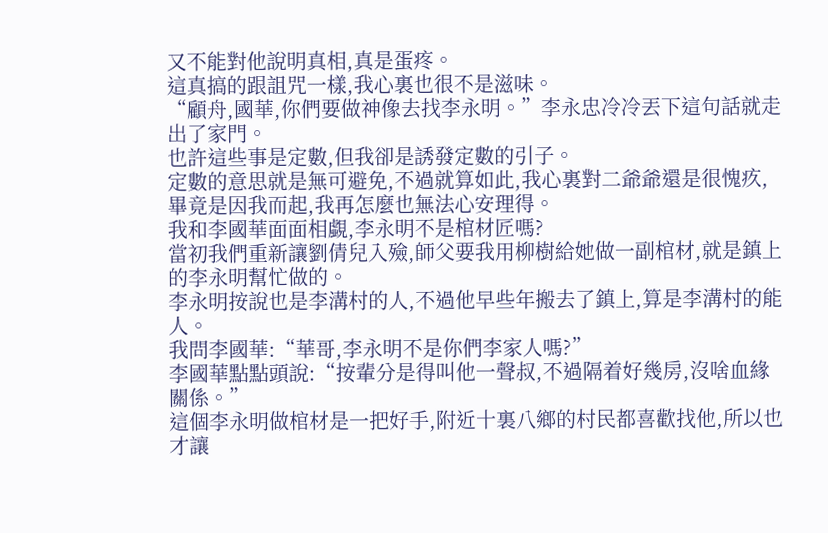又不能對他說明真相,真是蛋疼。
這真搞的跟詛咒一樣,我心裏也很不是滋味。
“顧舟,國華,你們要做神像去找李永明。”李永忠冷冷丟下這句話就走出了家門。
也許這些事是定數,但我卻是誘發定數的引子。
定數的意思就是無可避免,不過就算如此,我心裏對二爺爺還是很愧疚,畢竟是因我而起,我再怎麼也無法心安理得。
我和李國華面面相覷,李永明不是棺材匠嗎?
當初我們重新讓劉倩兒入殮,師父要我用柳樹給她做一副棺材,就是鎮上的李永明幫忙做的。
李永明按說也是李溝村的人,不過他早些年搬去了鎮上,算是李溝村的能人。
我問李國華:“華哥,李永明不是你們李家人嗎?”
李國華點點頭說:“按輩分是得叫他一聲叔,不過隔着好幾房,沒啥血緣關係。”
這個李永明做棺材是一把好手,附近十裏八鄉的村民都喜歡找他,所以也才讓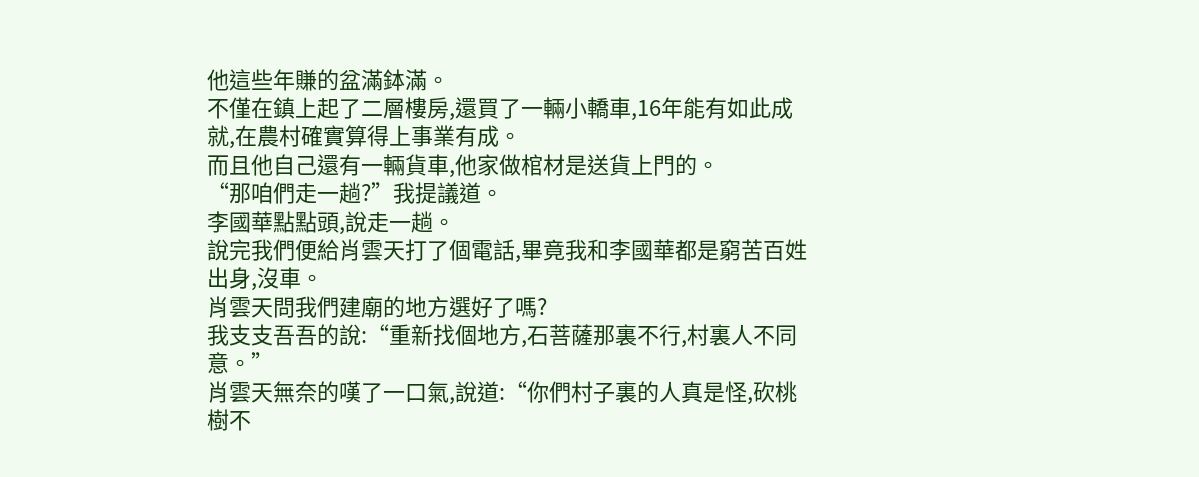他這些年賺的盆滿鉢滿。
不僅在鎮上起了二層樓房,還買了一輛小轎車,16年能有如此成就,在農村確實算得上事業有成。
而且他自己還有一輛貨車,他家做棺材是送貨上門的。
“那咱們走一趟?”我提議道。
李國華點點頭,說走一趟。
說完我們便給肖雲天打了個電話,畢竟我和李國華都是窮苦百姓出身,沒車。
肖雲天問我們建廟的地方選好了嗎?
我支支吾吾的說:“重新找個地方,石菩薩那裏不行,村裏人不同意。”
肖雲天無奈的嘆了一口氣,說道:“你們村子裏的人真是怪,砍桃樹不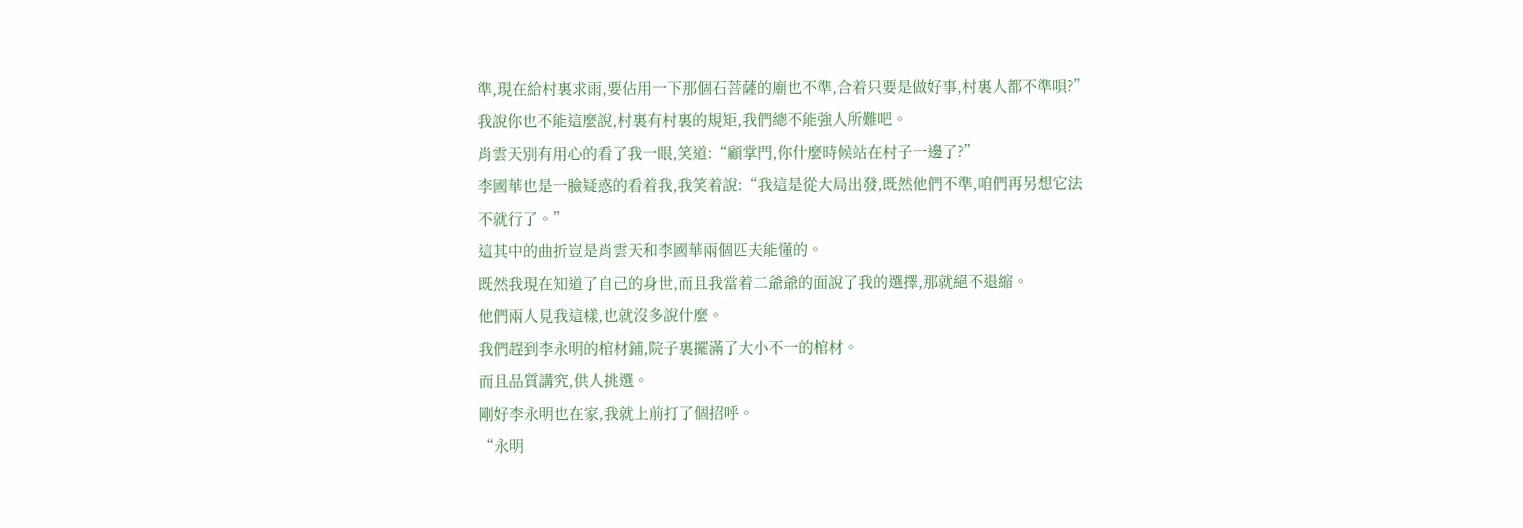準,現在給村裏求雨,要佔用一下那個石菩薩的廟也不準,合着只要是做好事,村裏人都不準唄?”
我說你也不能這麼說,村裏有村裏的規矩,我們總不能強人所難吧。
肖雲天別有用心的看了我一眼,笑道:“顧掌門,你什麼時候站在村子一邊了?”
李國華也是一臉疑惑的看着我,我笑着說:“我這是從大局出發,既然他們不準,咱們再另想它法不就行了。”
這其中的曲折豈是肖雲天和李國華兩個匹夫能懂的。
既然我現在知道了自己的身世,而且我當着二爺爺的面說了我的選擇,那就絕不退縮。
他們兩人見我這樣,也就沒多說什麼。
我們趕到李永明的棺材鋪,院子裏擺滿了大小不一的棺材。
而且品質講究,供人挑選。
剛好李永明也在家,我就上前打了個招呼。
“永明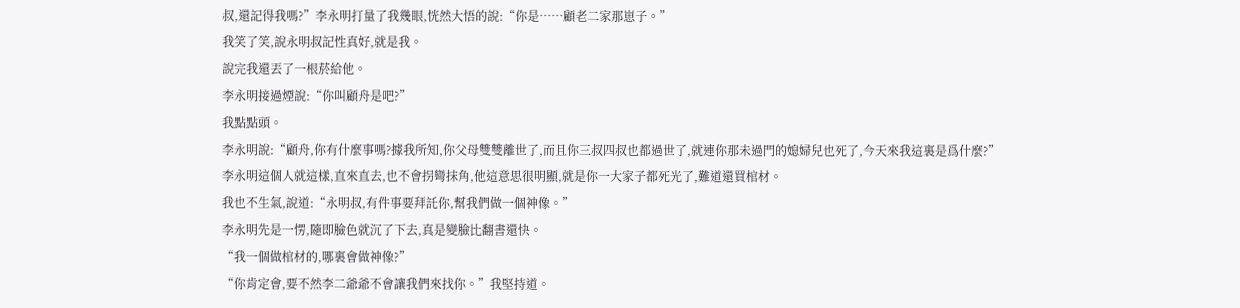叔,還記得我嗎?”李永明打量了我幾眼,恍然大悟的說:“你是……顧老二家那崽子。”
我笑了笑,說永明叔記性真好,就是我。
說完我還丟了一根菸給他。
李永明接過煙說:“你叫顧舟是吧?”
我點點頭。
李永明說:“顧舟,你有什麼事嗎?據我所知,你父母雙雙離世了,而且你三叔四叔也都過世了,就連你那未過門的媳婦兒也死了,今天來我這裏是爲什麼?”
李永明這個人就這樣,直來直去,也不會拐彎抹角,他這意思很明顯,就是你一大家子都死光了,難道還買棺材。
我也不生氣,說道:“永明叔,有件事要拜託你,幫我們做一個神像。”
李永明先是一愣,隨即臉色就沉了下去,真是變臉比翻書還快。
“我一個做棺材的,哪裏會做神像?”
“你肯定會,要不然李二爺爺不會讓我們來找你。”我堅持道。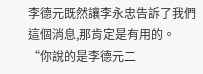李德元既然讓李永忠告訴了我們這個消息,那肯定是有用的。
“你說的是李德元二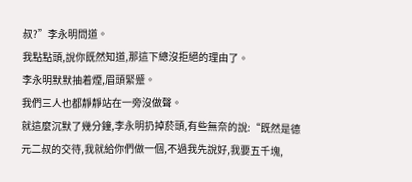叔?”李永明問道。
我點點頭,說你既然知道,那這下總沒拒絕的理由了。
李永明默默抽着煙,眉頭緊蹙。
我們三人也都靜靜站在一旁沒做聲。
就這麼沉默了幾分鐘,李永明扔掉菸頭,有些無奈的說:“既然是德元二叔的交待,我就給你們做一個,不過我先說好,我要五千塊,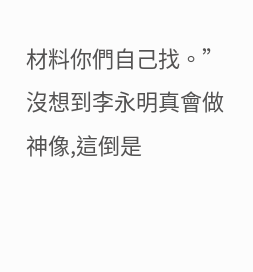材料你們自己找。”
沒想到李永明真會做神像,這倒是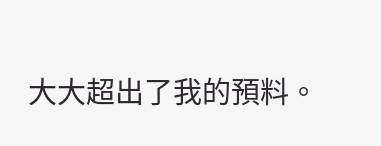大大超出了我的預料。